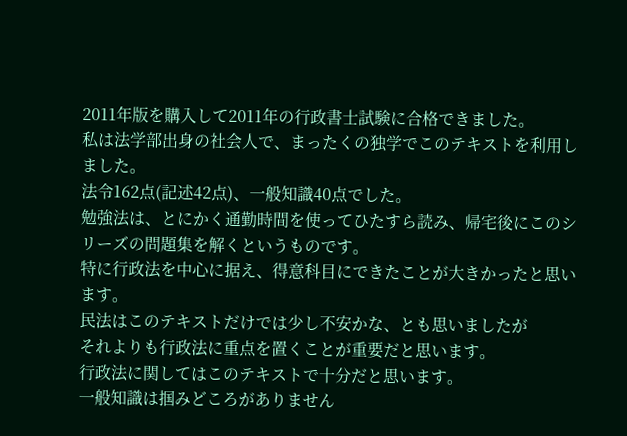2011年版を購入して2011年の行政書士試験に合格できました。
私は法学部出身の社会人で、まったくの独学でこのテキストを利用しました。
法令162点(記述42点)、一般知識40点でした。
勉強法は、とにかく通勤時間を使ってひたすら読み、帰宅後にこのシリーズの問題集を解くというものです。
特に行政法を中心に据え、得意科目にできたことが大きかったと思います。
民法はこのテキストだけでは少し不安かな、とも思いましたが
それよりも行政法に重点を置くことが重要だと思います。
行政法に関してはこのテキストで十分だと思います。
一般知識は掴みどころがありません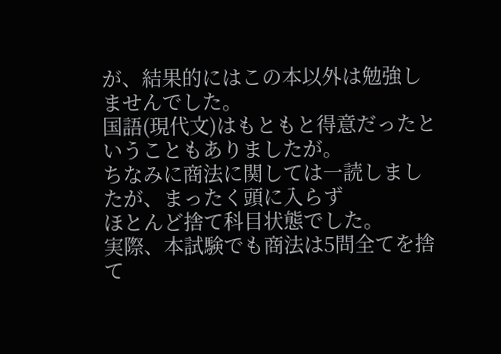が、結果的にはこの本以外は勉強しませんでした。
国語(現代文)はもともと得意だったということもありましたが。
ちなみに商法に関しては一読しましたが、まったく頭に入らず
ほとんど捨て科目状態でした。
実際、本試験でも商法は5問全てを捨て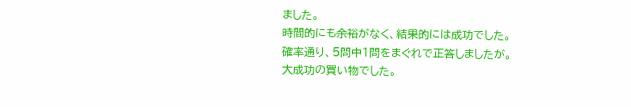ました。
時間的にも余裕がなく、結果的には成功でした。
確率通り、5問中1問をまぐれで正答しましたが。
大成功の買い物でした。